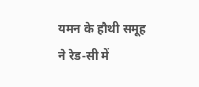यमन के हौथी समूह ने रेड‑सी में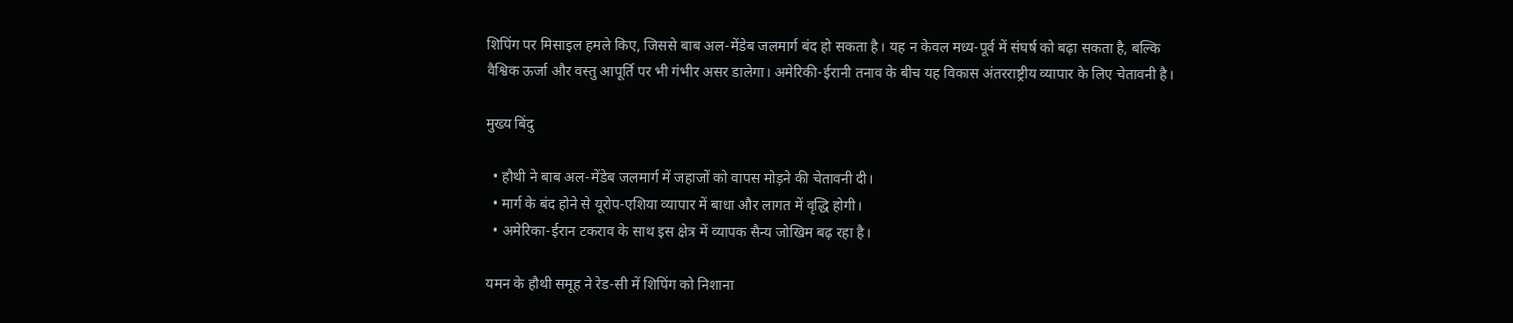शिपिंग पर मिसाइल हमले किए, जिससे बाब अल‑मेंडेब जलमार्ग बंद हो सकता है। यह न केवल मध्य‑पूर्व में संघर्ष को बढ़ा सकता है, बल्कि वैश्विक ऊर्जा और वस्तु आपूर्ति पर भी गंभीर असर डालेगा। अमेरिकी‑ईरानी तनाव के बीच यह विकास अंतरराष्ट्रीय व्यापार के लिए चेतावनी है।

मुख्य बिंदु

  • हौथी ने बाब अल‑मेंडेब जलमार्ग में जहाजों को वापस मोड़ने की चेतावनी दी।
  • मार्ग के बंद होने से यूरोप‑एशिया व्यापार में बाधा और लागत में वृद्धि होगी।
  • अमेरिका‑ईरान टकराव के साथ इस क्षेत्र में व्यापक सैन्य जोखिम बढ़ रहा है।

यमन के हौथी समूह ने रेड‑सी में शिपिंग को निशाना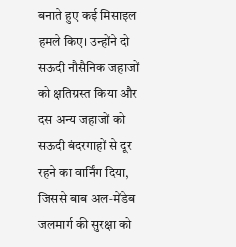बनाते हुए कई मिसाइल हमले किए। उन्होंने दो सऊदी नौसैनिक जहाजों को क्षतिग्रस्त किया और दस अन्य जहाजों को सऊदी बंदरगाहों से दूर रहने का वार्निंग दिया, जिससे बाब अल‑मेंडेब जलमार्ग की सुरक्षा को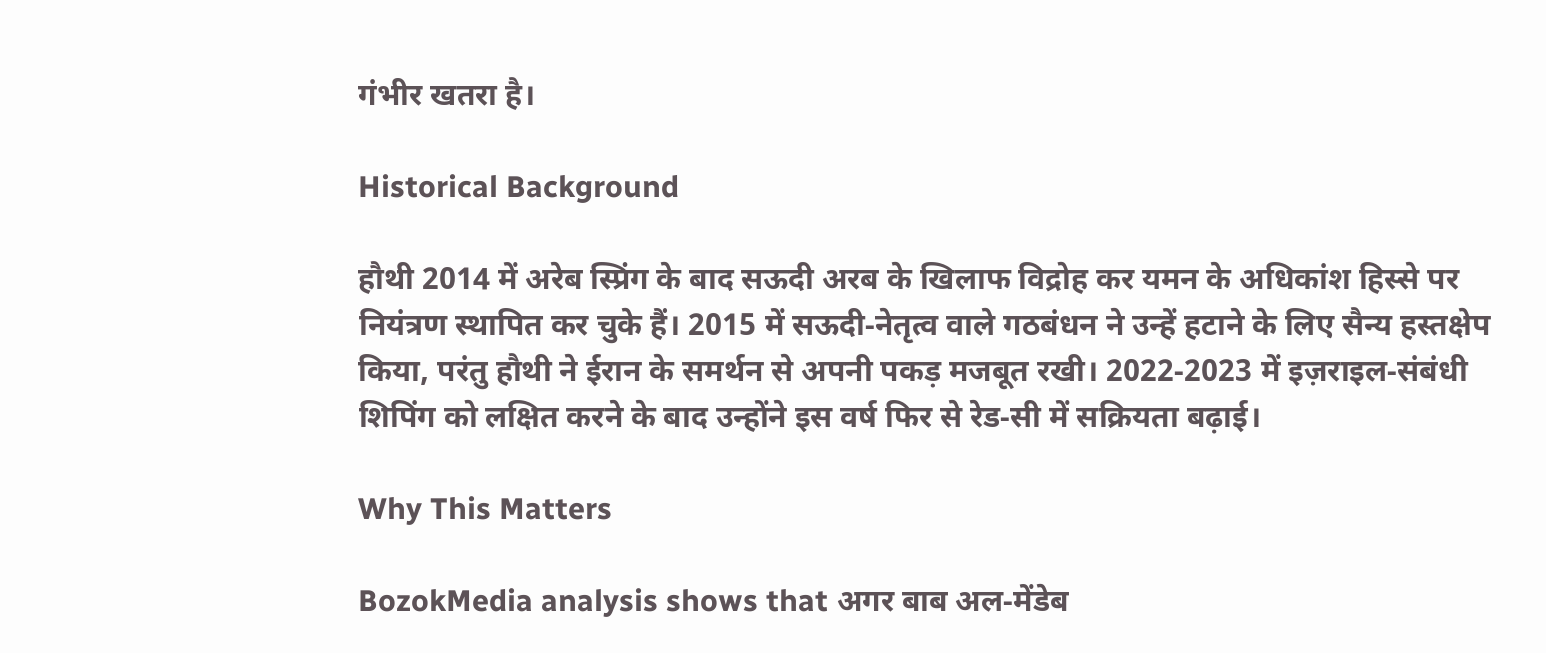गंभीर खतरा है।

Historical Background

हौथी 2014 में अरेब स्प्रिंग के बाद सऊदी अरब के खिलाफ विद्रोह कर यमन के अधिकांश हिस्से पर नियंत्रण स्थापित कर चुके हैं। 2015 में सऊदी‑नेतृत्व वाले गठबंधन ने उन्हें हटाने के लिए सैन्य हस्तक्षेप किया, परंतु हौथी ने ईरान के समर्थन से अपनी पकड़ मजबूत रखी। 2022‑2023 में इज़राइल‑संबंधी शिपिंग को लक्षित करने के बाद उन्होंने इस वर्ष फिर से रेड‑सी में सक्रियता बढ़ाई।

Why This Matters

BozokMedia analysis shows that अगर बाब अल‑मेंडेब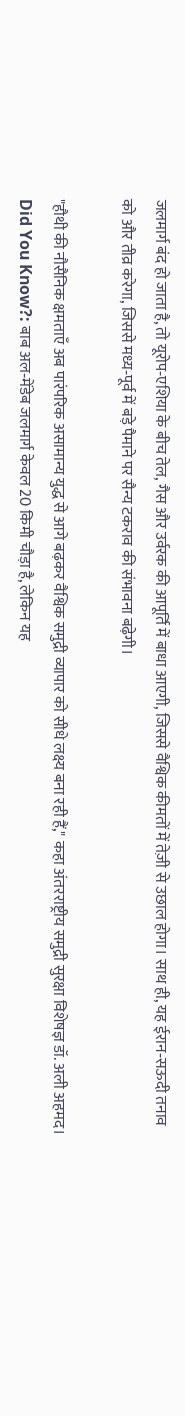जलमार्ग बंद हो जाता है, तो यूरोप‑एशिया के बीच तेल, गैस और उर्वरक की आपूर्ति में बाधा आएगी, जिससे वैश्विक कीमतों में तेज़ी से उछाल होगा। साथ ही, यह ईरान‑सऊदी तनाव को और तीव्र करेगा, जिससे मध्य‑पूर्व में बड़े पैमाने पर सैन्य टकराव की संभावना बढ़ेगी।

"हौथी की नौसैनिक क्षमताएँ अब पारंपरिक असामान्य युद्ध से आगे बढ़कर वैश्विक समुद्री व्यापार को सीधे लक्ष्य बना रही हैं," कहा अंतरराष्ट्रीय समुद्री सुरक्षा विशेषज्ञ डॉ. अली अहमद।
Did You Know?: बाब अल‑मेंडेब जलमार्ग केवल 20 किमी चौड़ा है, लेकिन यह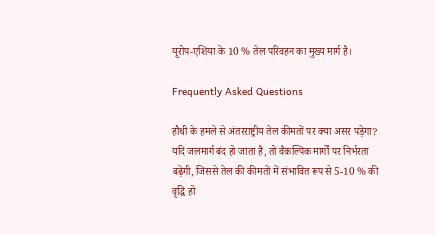यूरोप‑एशिया के 10 % तेल परिवहन का मुख्य मार्ग है।

Frequently Asked Questions

हौथी के हमले से अंतरराष्ट्रीय तेल कीमतों पर क्या असर पड़ेगा? यदि जलमार्ग बंद हो जाता है, तो वैकल्पिक मार्गों पर निर्भरता बढ़ेगी, जिससे तेल की कीमतों में संभावित रूप से 5‑10 % की वृद्धि हो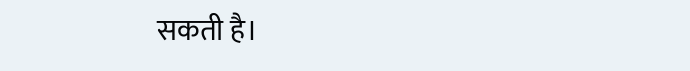सकती है।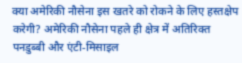क्या अमेरिकी नौसेना इस खतरे को रोकने के लिए हस्तक्षेप करेगी? अमेरिकी नौसेना पहले ही क्षेत्र में अतिरिक्त पनडुब्बी और एंटी‑मिसाइल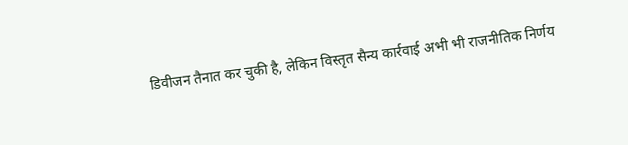डिवीजन तैनात कर चुकी है, लेकिन विस्तृत सैन्य कार्रवाई अभी भी राजनीतिक निर्णय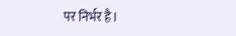पर निर्भर है।